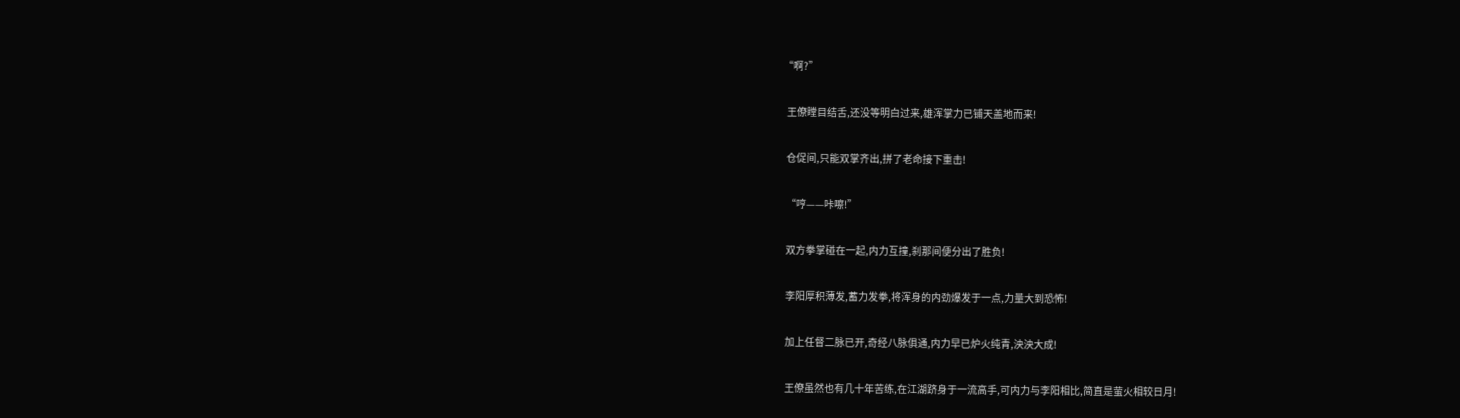“啊?”

  王僚瞠目结舌,还没等明白过来,雄浑掌力已铺天盖地而来!

  仓促间,只能双掌齐出,拼了老命接下重击!

  “哼——咔嚓!”

  双方拳掌碰在一起,内力互撞,刹那间便分出了胜负!

  李阳厚积薄发,蓄力发拳,将浑身的内劲爆发于一点,力量大到恐怖!

  加上任督二脉已开,奇经八脉俱通,内力早已炉火纯青,泱泱大成!

  王僚虽然也有几十年苦练,在江湖跻身于一流高手,可内力与李阳相比,简直是萤火相较日月!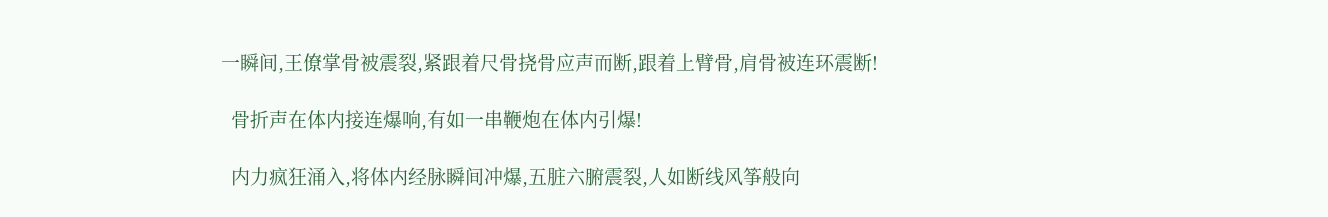一瞬间,王僚掌骨被震裂,紧跟着尺骨挠骨应声而断,跟着上臂骨,肩骨被连环震断!

  骨折声在体内接连爆响,有如一串鞭炮在体内引爆!

  内力疯狂涌入,将体内经脉瞬间冲爆,五脏六腑震裂,人如断线风筝般向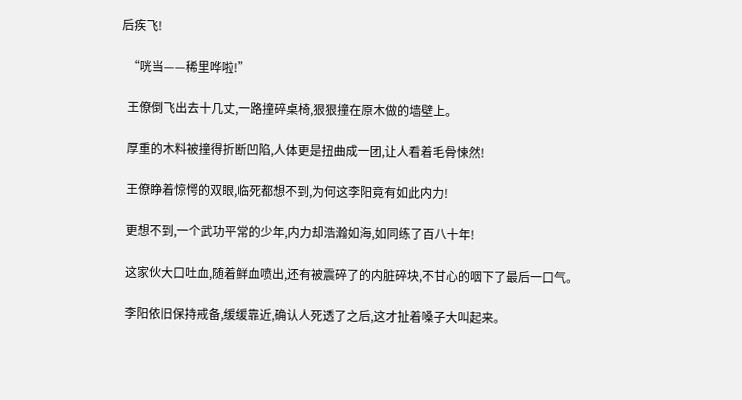后疾飞!

  “咣当——稀里哗啦!”

  王僚倒飞出去十几丈,一路撞碎桌椅,狠狠撞在原木做的墙壁上。

  厚重的木料被撞得折断凹陷,人体更是扭曲成一团,让人看着毛骨悚然!

  王僚睁着惊愕的双眼,临死都想不到,为何这李阳竟有如此内力!

  更想不到,一个武功平常的少年,内力却浩瀚如海,如同练了百八十年!

  这家伙大口吐血,随着鲜血喷出,还有被震碎了的内脏碎块,不甘心的咽下了最后一口气。

  李阳依旧保持戒备,缓缓靠近,确认人死透了之后,这才扯着嗓子大叫起来。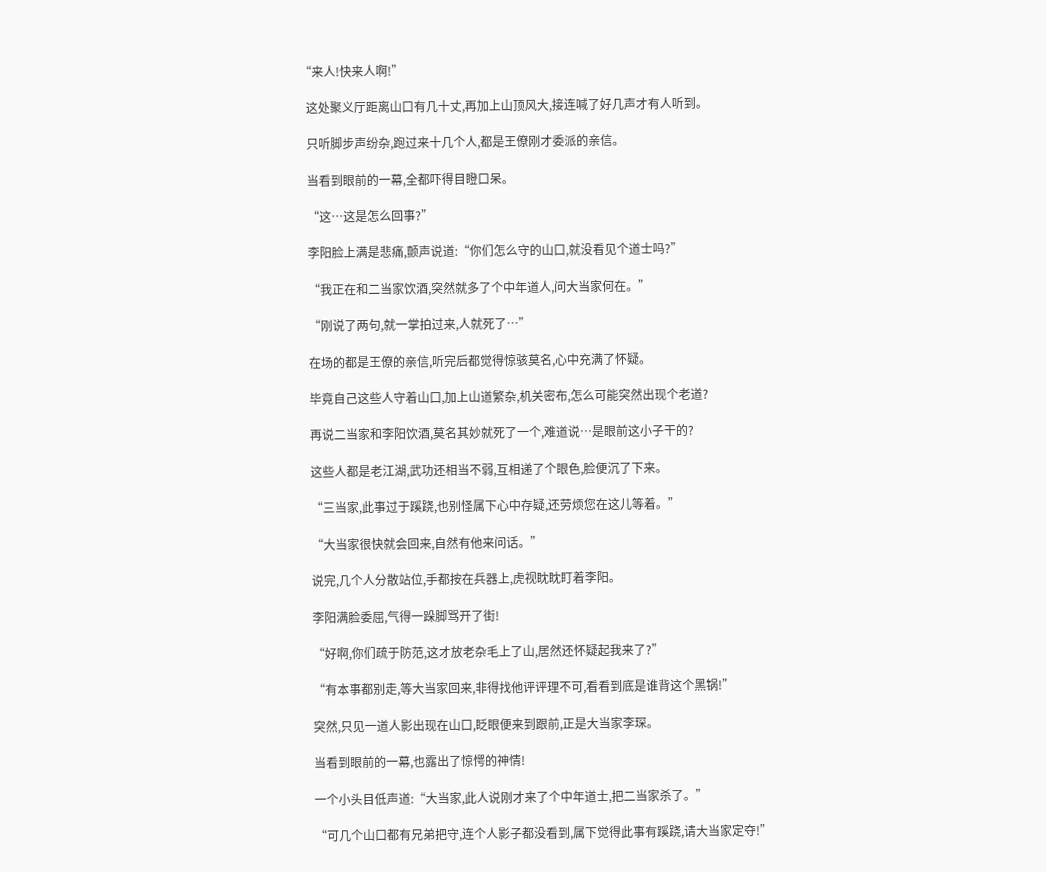“来人!快来人啊!”

  这处聚义厅距离山口有几十丈,再加上山顶风大,接连喊了好几声才有人听到。

  只听脚步声纷杂,跑过来十几个人,都是王僚刚才委派的亲信。

  当看到眼前的一幕,全都吓得目瞪口呆。

  “这…这是怎么回事?”

  李阳脸上满是悲痛,颤声说道:“你们怎么守的山口,就没看见个道士吗?”

  “我正在和二当家饮酒,突然就多了个中年道人,问大当家何在。”

  “刚说了两句,就一掌拍过来,人就死了…”

  在场的都是王僚的亲信,听完后都觉得惊骇莫名,心中充满了怀疑。

  毕竟自己这些人守着山口,加上山道繁杂,机关密布,怎么可能突然出现个老道?

  再说二当家和李阳饮酒,莫名其妙就死了一个,难道说…是眼前这小子干的?

  这些人都是老江湖,武功还相当不弱,互相递了个眼色,脸便沉了下来。

  “三当家,此事过于蹊跷,也别怪属下心中存疑,还劳烦您在这儿等着。”

  “大当家很快就会回来,自然有他来问话。”

  说完,几个人分散站位,手都按在兵器上,虎视眈眈盯着李阳。

  李阳满脸委屈,气得一跺脚骂开了街!

  “好啊,你们疏于防范,这才放老杂毛上了山,居然还怀疑起我来了?”

  “有本事都别走,等大当家回来,非得找他评评理不可,看看到底是谁背这个黑锅!”

  突然,只见一道人影出现在山口,眨眼便来到跟前,正是大当家李琛。

  当看到眼前的一幕,也露出了惊愕的神情!

  一个小头目低声道:“大当家,此人说刚才来了个中年道士,把二当家杀了。”

  “可几个山口都有兄弟把守,连个人影子都没看到,属下觉得此事有蹊跷,请大当家定夺!”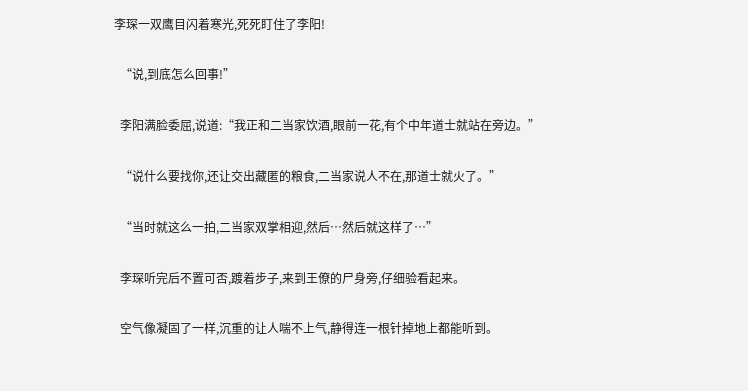李琛一双鹰目闪着寒光,死死盯住了李阳!

  “说,到底怎么回事!”

  李阳满脸委屈,说道:“我正和二当家饮酒,眼前一花,有个中年道士就站在旁边。”

  “说什么要找你,还让交出藏匿的粮食,二当家说人不在,那道士就火了。”

  “当时就这么一拍,二当家双掌相迎,然后…然后就这样了…”

  李琛听完后不置可否,踱着步子,来到王僚的尸身旁,仔细验看起来。

  空气像凝固了一样,沉重的让人喘不上气,静得连一根针掉地上都能听到。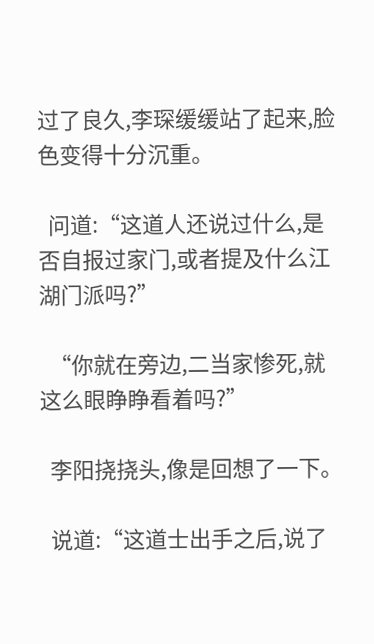过了良久,李琛缓缓站了起来,脸色变得十分沉重。

  问道:“这道人还说过什么,是否自报过家门,或者提及什么江湖门派吗?”

  “你就在旁边,二当家惨死,就这么眼睁睁看着吗?”

  李阳挠挠头,像是回想了一下。

  说道:“这道士出手之后,说了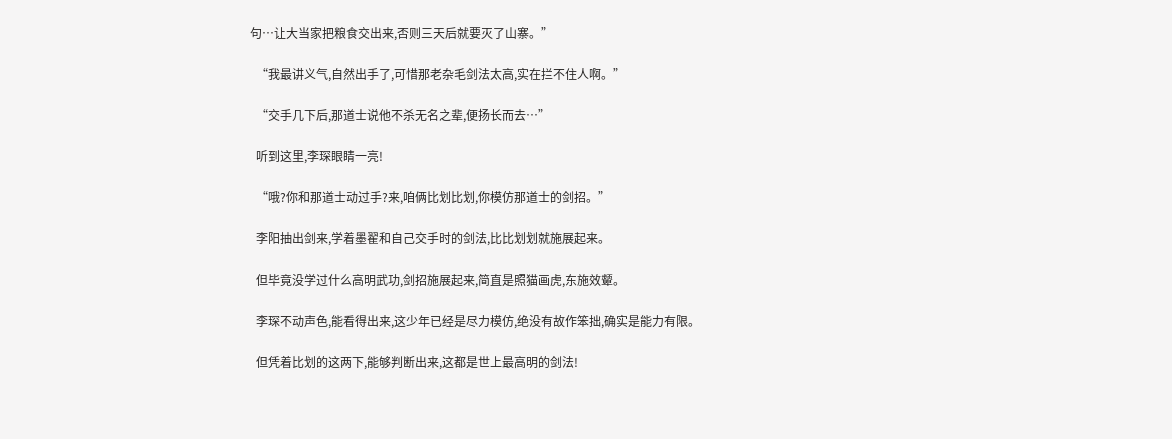句…让大当家把粮食交出来,否则三天后就要灭了山寨。”

  “我最讲义气,自然出手了,可惜那老杂毛剑法太高,实在拦不住人啊。”

  “交手几下后,那道士说他不杀无名之辈,便扬长而去…”

  听到这里,李琛眼睛一亮!

  “哦?你和那道士动过手?来,咱俩比划比划,你模仿那道士的剑招。”

  李阳抽出剑来,学着墨翟和自己交手时的剑法,比比划划就施展起来。

  但毕竟没学过什么高明武功,剑招施展起来,简直是照猫画虎,东施效颦。

  李琛不动声色,能看得出来,这少年已经是尽力模仿,绝没有故作笨拙,确实是能力有限。

  但凭着比划的这两下,能够判断出来,这都是世上最高明的剑法!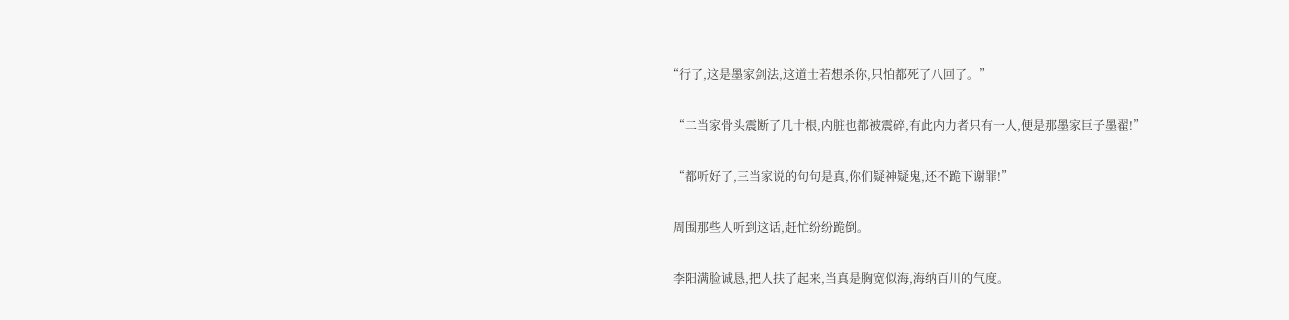“行了,这是墨家剑法,这道士若想杀你,只怕都死了八回了。”

  “二当家骨头震断了几十根,内脏也都被震碎,有此内力者只有一人,便是那墨家巨子墨翟!”

  “都听好了,三当家说的句句是真,你们疑神疑鬼,还不跪下谢罪!”

  周围那些人听到这话,赶忙纷纷跪倒。

  李阳满脸诚恳,把人扶了起来,当真是胸宽似海,海纳百川的气度。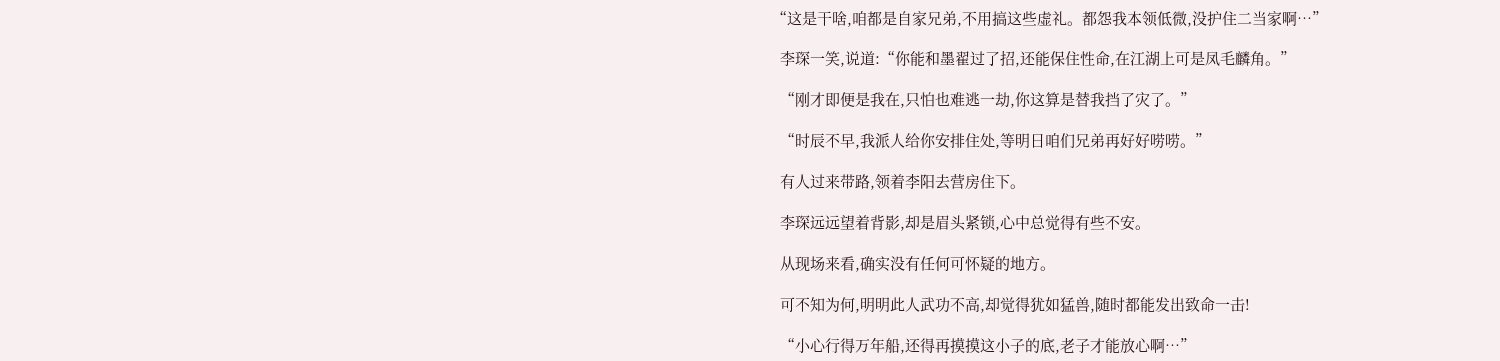“这是干啥,咱都是自家兄弟,不用搞这些虚礼。都怨我本领低微,没护住二当家啊…”

  李琛一笑,说道:“你能和墨翟过了招,还能保住性命,在江湖上可是凤毛麟角。”

  “刚才即便是我在,只怕也难逃一劫,你这算是替我挡了灾了。”

  “时辰不早,我派人给你安排住处,等明日咱们兄弟再好好唠唠。”

  有人过来带路,领着李阳去营房住下。

  李琛远远望着背影,却是眉头紧锁,心中总觉得有些不安。

  从现场来看,确实没有任何可怀疑的地方。

  可不知为何,明明此人武功不高,却觉得犹如猛兽,随时都能发出致命一击!

  “小心行得万年船,还得再摸摸这小子的底,老子才能放心啊…”